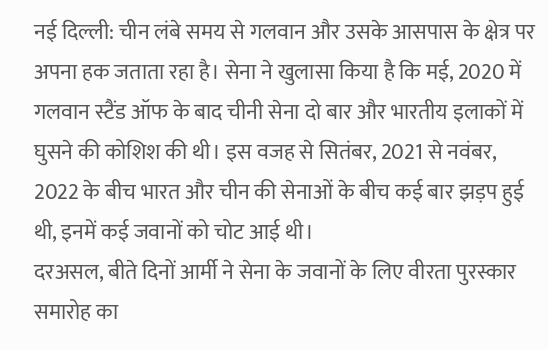नई दिल्ली: चीन लंबे समय से गलवान और उसके आसपास के क्षेत्र पर अपना हक जताता रहा है। सेना ने खुलासा किया है कि मई, 2020 में गलवान स्टैंड ऑफ के बाद चीनी सेना दो बार और भारतीय इलाकों में घुसने की कोशिश की थी। इस वजह से सितंबर, 2021 से नवंबर, 2022 के बीच भारत और चीन की सेनाओं के बीच कई बार झड़प हुई थी, इनमें कई जवानों को चोट आई थी।
दरअसल, बीते दिनों आर्मी ने सेना के जवानों के लिए वीरता पुरस्कार समारोह का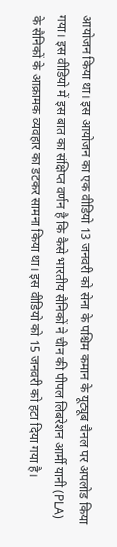आयोजन किया था। इस आयोजन का एक वीडियो 13 जनवरी को सेना के पश्चिम कमान के यूट्यूब चैनल पर अपलोड किया गया। इस वीडियो में इस बात का संक्षिप्त वर्णन है कि कैसे भारतीय सैनिकों ने चीन की पीपल लिबरेशन आर्मी यानी (PLA) के सैनिकों के आक्रामक व्यवहार का डटकर सामना किया था। इस वीडियो को 15 जनवरी को हटा दिया गया है।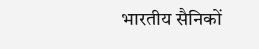भारतीय सैनिकों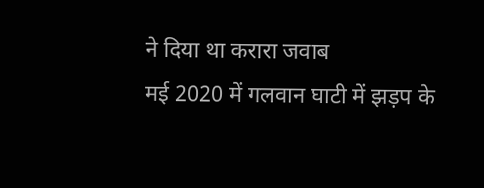ने दिया था करारा जवाब
मई 2020 में गलवान घाटी में झड़प के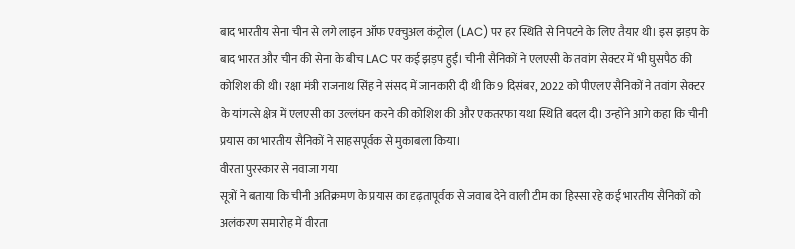बाद भारतीय सेना चीन से लगे लाइन ऑफ एक्चुअल कंट्रोल (LAC) पर हर स्थिति से निपटने के लिए तैयार थी। इस झड़प के बाद भारत और चीन की सेना के बीच LAC पर कई झड़प हुईं। चीनी सैनिकों ने एलएसी के तवांग सेक्टर में भी घुसपैठ की कोशिश की थी। रक्षा मंत्री राजनाथ सिंह ने संसद में जानकारी दी थी कि 9 दिसंबर, 2022 को पीएलए सैनिकों ने तवांग सेक्टर के यांगत्से क्षेत्र में एलएसी का उल्लंघन करने की कोशिश की और एकतरफा यथा स्थिति बदल दी। उन्होंने आगे कहा कि चीनी प्रयास का भारतीय सैनिकों ने साहसपूर्वक से मुकाबला किया।
वीरता पुरस्कार से नवाजा गया
सूत्रों ने बताया कि चीनी अतिक्रमण के प्रयास का दृढ़तापूर्वक से जवाब देने वाली टीम का हिस्सा रहे कई भारतीय सैनिकों को अलंकरण समारोह में वीरता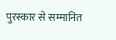पुरस्कार से सम्मानित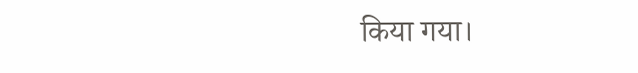किया गया।